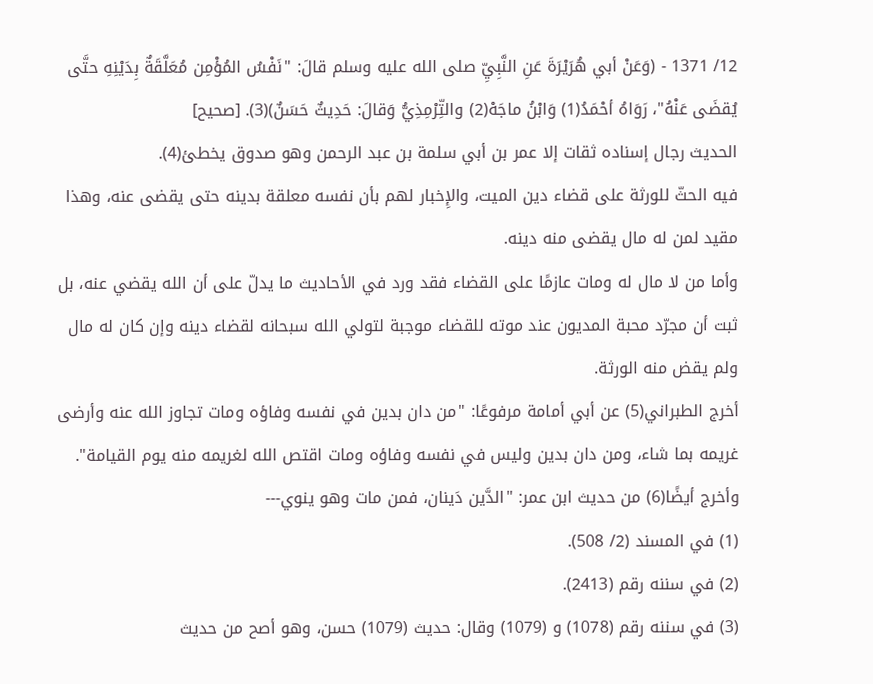12/ 1371 - (وَعَنْ أبي هُرَيْرَةَ عَنِ النَّبِيِّ صلى الله عليه وسلم قالَ: "نَفْسُ المُؤْمِن مُعَلَّقَةٌ بِدَيْنِهِ حتَّى يُقضَى عَنْهُ"، رَوَاهُ أحْمَدُ(1) وَابْنُ ماجَهْ(2) والتِّرْمِذِيُّ وَقالَ: حَدِيثٌ حَسَنٌ)(3). [صحيح]
الحديث رجال إسناده ثقات إلا عمر بن أبي سلمة بن عبد الرحمن وهو صدوق يخطئ(4).
فيه الحثّ للورثة على قضاء دين الميت، والإِخبار لهم بأن نفسه معلقة بدينه حتى يقضى عنه، وهذا مقيد لمن له مال يقضى منه دينه.
وأما من لا مال له ومات عازمًا على القضاء فقد ورد في الأحاديث ما يدلّ على أن الله يقضي عنه، بل ثبت أن مجرّد محبة المديون عند موته للقضاء موجبة لتولي الله سبحانه لقضاء دينه وإن كان له مال ولم يقض منه الورثة.
أخرج الطبراني(5) عن أبي أمامة مرفوعًا: "من دان بدين في نفسه وفاؤه ومات تجاوز الله عنه وأرضى غريمه بما شاء، ومن دان بدين وليس في نفسه وفاؤه ومات اقتص الله لغريمه منه يوم القيامة".
وأخرج أيضًا(6) من حديث ابن عمر: "الدَّين دَينان، فمن مات وهو ينوي---
(1) في المسند (2/ 508).
(2) في سننه رقم (2413).
(3) في سننه رقم (1078) و (1079) وقال: حديث (1079) حسن، وهو أصح من حديث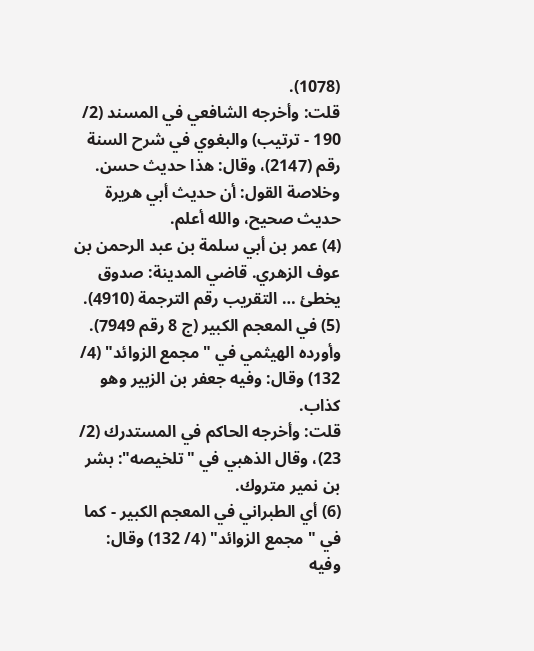(1078).
قلت: وأخرجه الشافعي في المسند (2/ 190 - ترتيب) والبغوي في شرح السنة رقم (2147)، وقال: هذا حديث حسن.
وخلاصة القول: أن حديث أبي هريرة حديث صحيح، والله أعلم.
(4) عمر بن أبي سلمة بن عبد الرحمن بن عوف الزهري. قاضي المدينة: صدوق يخطئ … التقريب رقم الترجمة (4910).
(5) في المعجم الكبير (ج 8 رقم 7949).
وأورده الهيثمي في "مجمع الزوائد" (4/ 132) وقال: وفيه جعفر بن الزبير وهو كذاب.
قلت: وأخرجه الحاكم في المستدرك (2/ 23)، وقال الذهبي في "تلخيصه": بشر بن نمير متروك.
(6) أي الطبراني في المعجم الكبير - كما في "مجمع الزوائد" (4/ 132) وقال: وفيه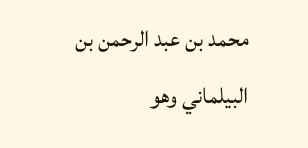محمد بن عبد الرحمن بن البيلماني وهو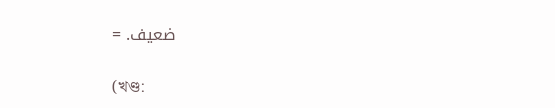ضعيف. =

(খণ্ড: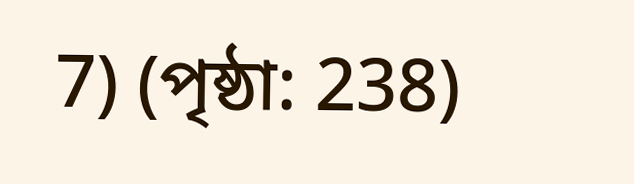7) (পৃষ্ঠা: 238)